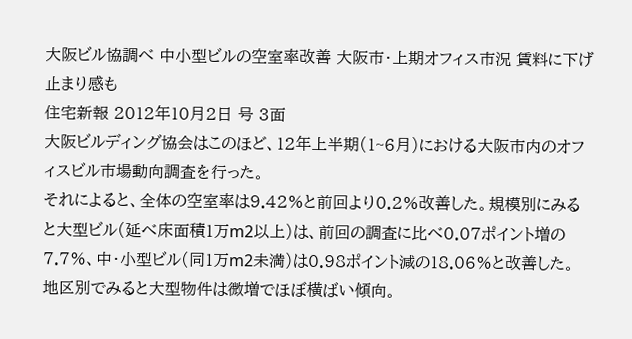大阪ビル協調べ 中小型ビルの空室率改善 大阪市・上期オフィス市況 賃料に下げ止まり感も
住宅新報 2012年10月2日 号 3面
大阪ビルディング協会はこのほど、12年上半期(1~6月)における大阪市内のオフィスビル市場動向調査を行った。
それによると、全体の空室率は9.42%と前回より0.2%改善した。規模別にみると大型ビル(延べ床面積1万m2以上)は、前回の調査に比べ0.07ポイント増の7.7%、中・小型ビル(同1万m2未満)は0.98ポイント減の18.06%と改善した。
地区別でみると大型物件は微増でほぼ横ばい傾向。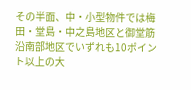その半面、中・小型物件では梅田・堂島・中之島地区と御堂筋沿南部地区でいずれも10ポイント以上の大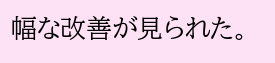幅な改善が見られた。